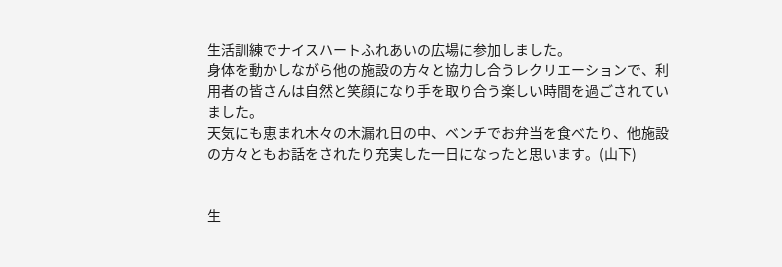生活訓練でナイスハートふれあいの広場に参加しました。
身体を動かしながら他の施設の方々と協力し合うレクリエーションで、利用者の皆さんは自然と笑顔になり手を取り合う楽しい時間を過ごされていました。
天気にも恵まれ木々の木漏れ日の中、ベンチでお弁当を食べたり、他施設の方々ともお話をされたり充実した一日になったと思います。(山下)


生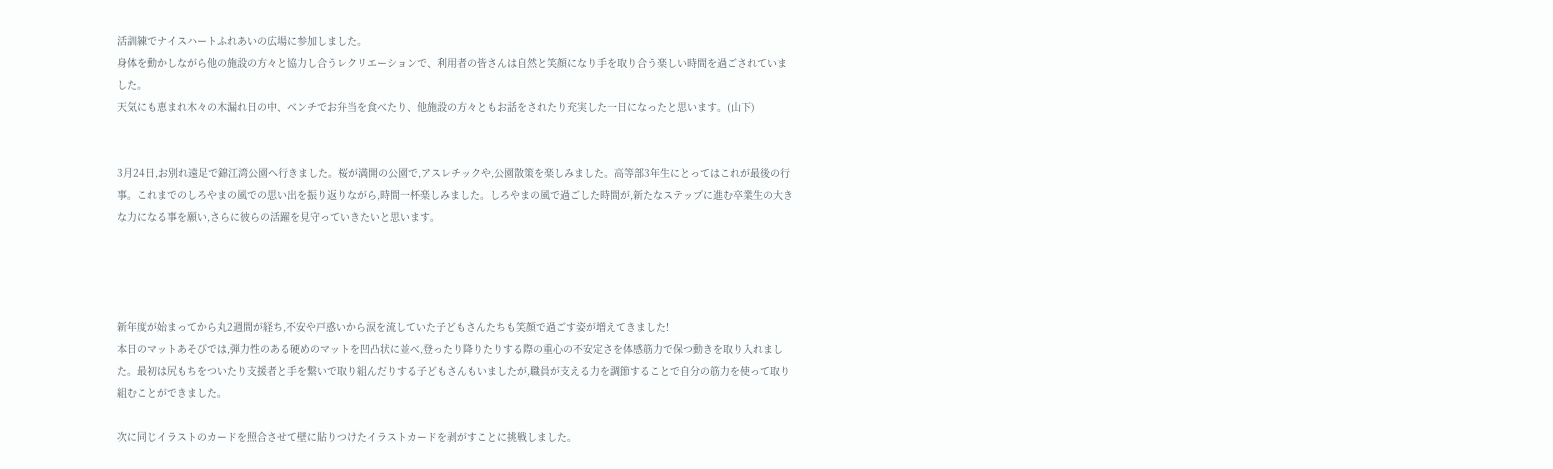活訓練でナイスハートふれあいの広場に参加しました。
身体を動かしながら他の施設の方々と協力し合うレクリエーションで、利用者の皆さんは自然と笑顔になり手を取り合う楽しい時間を過ごされていました。
天気にも恵まれ木々の木漏れ日の中、ベンチでお弁当を食べたり、他施設の方々ともお話をされたり充実した一日になったと思います。(山下)


3月24日,お別れ遠足で錦江湾公園へ行きました。桜が満開の公園で,アスレチックや,公園散策を楽しみました。高等部3年生にとってはこれが最後の行事。これまでのしろやまの風での思い出を振り返りながら,時間一杯楽しみました。しろやまの風で過ごした時間が,新たなステップに進む卒業生の大きな力になる事を願い,さらに彼らの活躍を見守っていきたいと思います。




新年度が始まってから丸2週間が経ち,不安や戸惑いから涙を流していた子どもさんたちも笑顔で過ごす姿が増えてきました!
本日のマットあそびでは,弾力性のある硬めのマットを凹凸状に並べ,登ったり降りたりする際の重心の不安定さを体感筋力で保つ動きを取り入れました。最初は尻もちをついたり支援者と手を繋いで取り組んだりする子どもさんもいましたが,職員が支える力を調節することで自分の筋力を使って取り組むことができました。

次に同じイラストのカードを照合させて壁に貼りつけたイラストカードを剥がすことに挑戦しました。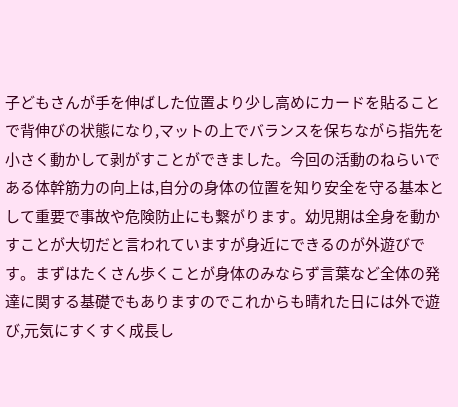子どもさんが手を伸ばした位置より少し高めにカードを貼ることで背伸びの状態になり,マットの上でバランスを保ちながら指先を小さく動かして剥がすことができました。今回の活動のねらいである体幹筋力の向上は,自分の身体の位置を知り安全を守る基本として重要で事故や危険防止にも繋がります。幼児期は全身を動かすことが大切だと言われていますが身近にできるのが外遊びです。まずはたくさん歩くことが身体のみならず言葉など全体の発達に関する基礎でもありますのでこれからも晴れた日には外で遊び,元気にすくすく成長し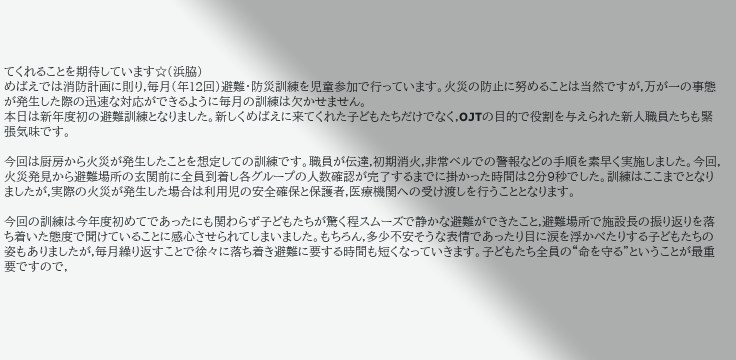てくれることを期待しています☆(浜脇)
めばえでは消防計画に則り,毎月(年12回)避難・防災訓練を児童参加で行っています。火災の防止に努めることは当然ですが,万が一の事態が発生した際の迅速な対応ができるように毎月の訓練は欠かせません。
本日は新年度初の避難訓練となりました。新しくめばえに来てくれた子どもたちだけでなく,OJTの目的で役割を与えられた新人職員たちも緊張気味です。

今回は厨房から火災が発生したことを想定しての訓練です。職員が伝達,初期消火,非常ベルでの警報などの手順を素早く実施しました。今回,火災発見から避難場所の玄関前に全員到着し各グループの人数確認が完了するまでに掛かった時間は2分9秒でした。訓練はここまでとなりましたが,実際の火災が発生した場合は利用児の安全確保と保護者,医療機関への受け渡しを行うこととなります。

今回の訓練は今年度初めてであったにも関わらず子どもたちが驚く程スムーズで静かな避難ができたこと,避難場所で施設長の振り返りを落ち着いた態度で聞けていることに感心させられてしまいました。もちろん,多少不安そうな表情であったり目に涙を浮かべたりする子どもたちの姿もありましたが,毎月繰り返すことで徐々に落ち着き避難に要する時間も短くなっていきます。子どもたち全員の“命を守る”ということが最重要ですので,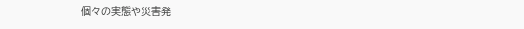個々の実態や災害発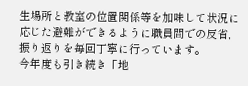生場所と教室の位置関係等を加味して状況に応じた避難ができるように職員間での反省,振り返りを毎回丁寧に行っています。
今年度も引き続き「地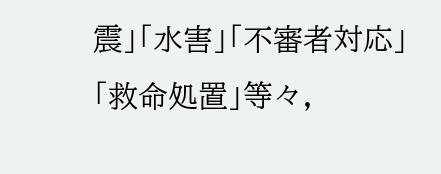震」「水害」「不審者対応」「救命処置」等々,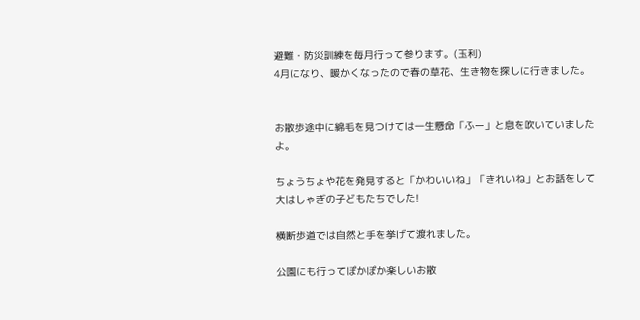避難・防災訓練を毎月行って参ります。(玉利)
4月になり、暖かくなったので春の草花、生き物を探しに行きました。


お散歩途中に綿毛を見つけては一生懸命「ふー」と息を吹いていましたよ。

ちょうちょや花を発見すると「かわいいね」「きれいね」とお話をして大はしゃぎの子どもたちでした!

横断歩道では自然と手を挙げて渡れました。

公園にも行ってぽかぽか楽しいお散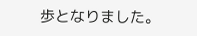歩となりました。